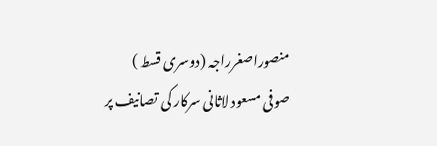منصوراصغرراجہ (دوسری قسط )
صوفی مسعود لاثانی سرکار کی تصانیف پر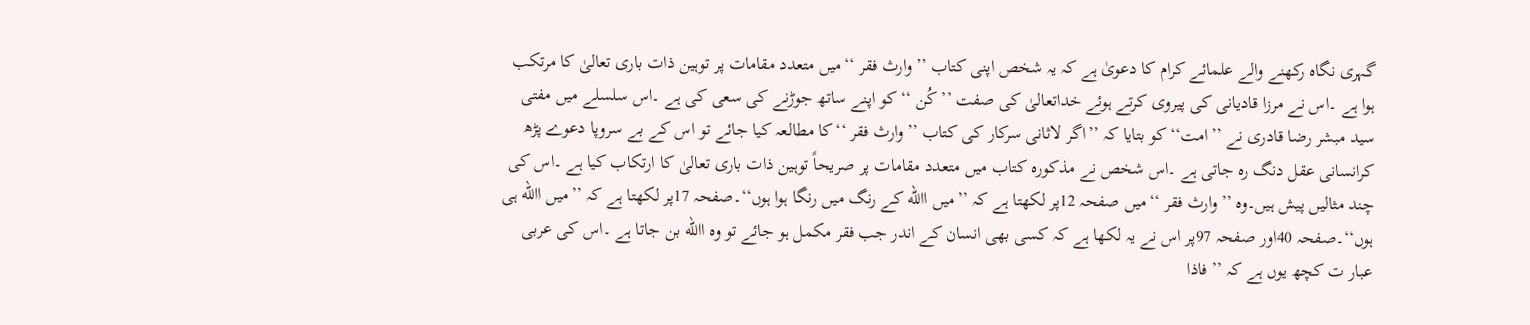گہری نگاہ رکھنے والے علمائے کرام کا دعویٰ ہے کہ یہ شخص اپنی کتاب ’’وارث فقر ‘‘میں متعدد مقامات پر توہین ذات باری تعالیٰ کا مرتکب ہوا ہے ۔اس نے مرزا قادیانی کی پیروی کرتے ہوئے خداتعالیٰ کی صفت ’’ کُن ‘‘کو اپنے ساتھ جوڑنے کی سعی کی ہے ۔اس سلسلے میں مفتی سید مبشر رضا قادری نے ’’امت‘‘کو بتایا کہ ’’اگر لاثانی سرکار کی کتاب ’’وارث فقر ‘‘کا مطالعہ کیا جائے تو اس کے بے سروپا دعوے پڑھ کرانسانی عقل دنگ رہ جاتی ہے ۔اس شخص نے مذکورہ کتاب میں متعدد مقامات پر صریحاً توہین ذات باری تعالیٰ کا ارتکاب کیا ہے ۔اس کی چند مثالیں پیش ہیں۔وہ ’’وارث فقر ‘‘میں صفحہ 12پر لکھتا ہے کہ ’’میں االله کے رنگ میں رنگا ہوا ہوں‘‘۔صفحہ 17پر لکھتا ہے کہ ’’میں االله ہی ہوں‘‘۔صفحہ 40اور صفحہ 97پر اس نے یہ لکھا ہے کہ کسی بھی انسان کے اندر جب فقر مکمل ہو جائے تو وہ االله بن جاتا ہے ۔اس کی عربی عبار ت کچھ یوں ہے کہ ’’ فاذا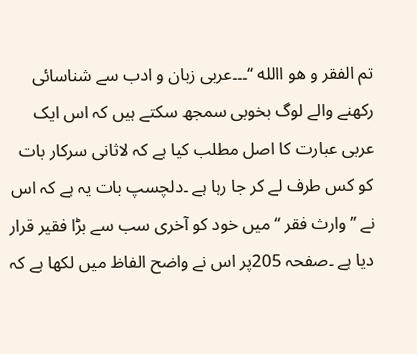تم الفقر و ھو االله ‘‘۔۔۔عربی زبان و ادب سے شناسائی رکھنے والے لوگ بخوبی سمجھ سکتے ہیں کہ اس ایک عربی عبارت کا اصل مطلب کیا ہے کہ لاثانی سرکار بات کو کس طرف لے کر جا رہا ہے ۔دلچسپ بات یہ ہے کہ اس نے ’’وارث فقر ‘‘میں خود کو آخری سب سے بڑا فقیر قرار دیا ہے ۔صفحہ 205پر اس نے واضح الفاظ میں لکھا ہے کہ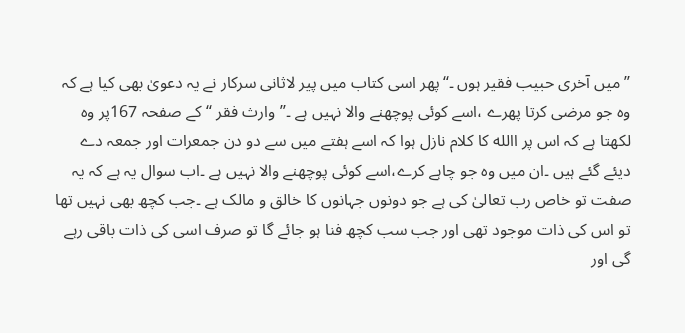’’میں آخری حبیب فقیر ہوں ۔‘‘پھر اسی کتاب میں پیر لاثانی سرکار نے یہ دعویٰ بھی کیا ہے کہ وہ جو مرضی کرتا پھرے ،اسے کوئی پوچھنے والا نہیں ہے ۔’’وارث فقر ‘‘کے صفحہ 167پر وہ لکھتا ہے کہ اس پر االله کا کلام نازل ہوا کہ اسے ہفتے میں سے دو دن جمعرات اور جمعہ دے دیئے گئے ہیں ۔ان میں وہ جو چاہے کرے،اسے کوئی پوچھنے والا نہیں ہے ۔اب سوال یہ ہے کہ یہ صفت تو خاص رب تعالیٰ کی ہے جو دونوں جہانوں کا خالق و مالک ہے ۔جب کچھ بھی نہیں تھا تو اس کی ذات موجود تھی اور جب سب کچھ فنا ہو جائے گا تو صرف اسی کی ذات باقی رہے گی اور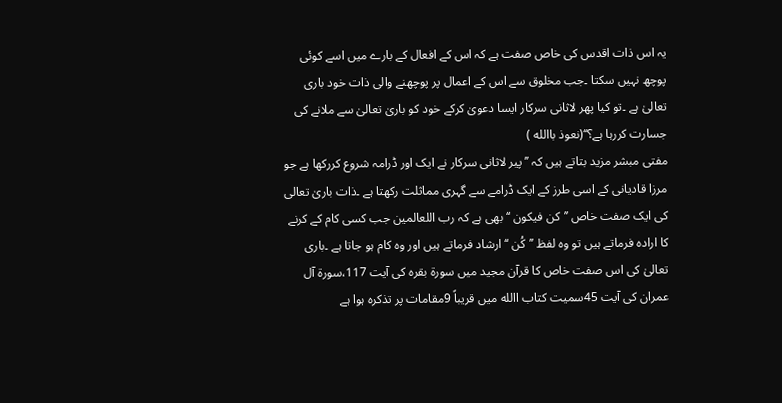یہ اس ذات اقدس کی خاص صفت ہے کہ اس کے افعال کے بارے میں اسے کوئی پوچھ نہیں سکتا ۔جب مخلوق سے اس کے اعمال پر پوچھنے والی ذات خود باری تعالیٰ ہے ۔تو کیا پھر لاثانی سرکار ایسا دعویٰ کرکے خود کو باریٰ تعالیٰ سے ملانے کی جسارت کررہا ہے؟‘‘(نعوذ باالله )
مفتی مبشر مزید بتاتے ہیں کہ ’’پیر لاثانی سرکار نے ایک اور ڈرامہ شروع کررکھا ہے جو مرزا قادیانی کے اسی طرز کے ایک ڈرامے سے گہری مماثلت رکھتا ہے ۔ذات باریٰ تعالی کی ایک صفت خاص ’’کن فیکون ‘‘بھی ہے کہ رب اللعالمین جب کسی کام کے کرنے کا ارادہ فرماتے ہیں تو وہ لفظ ’’کُن ‘‘ارشاد فرماتے ہیں اور وہ کام ہو جاتا ہے ۔باری تعالیٰ کی اس صفت خاص کا قرآن مجید میں سورۃ بقرہ کی آیت 117،سورۃ آل عمران کی آیت 45سمیت کتاب االله میں قریباً 9مقامات پر تذکرہ ہوا ہے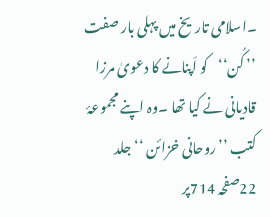۔اسلامی تاریخ میں پہلی بار صفت ’’ کُن‘‘کو اَپنانے کا دعویٰ مرزا قادیانی نے کیا تھا ۔وہ اپنے مجموعۂ کتب ’’روحانی خزائن ‘‘ جلد 22صفحہ 714پر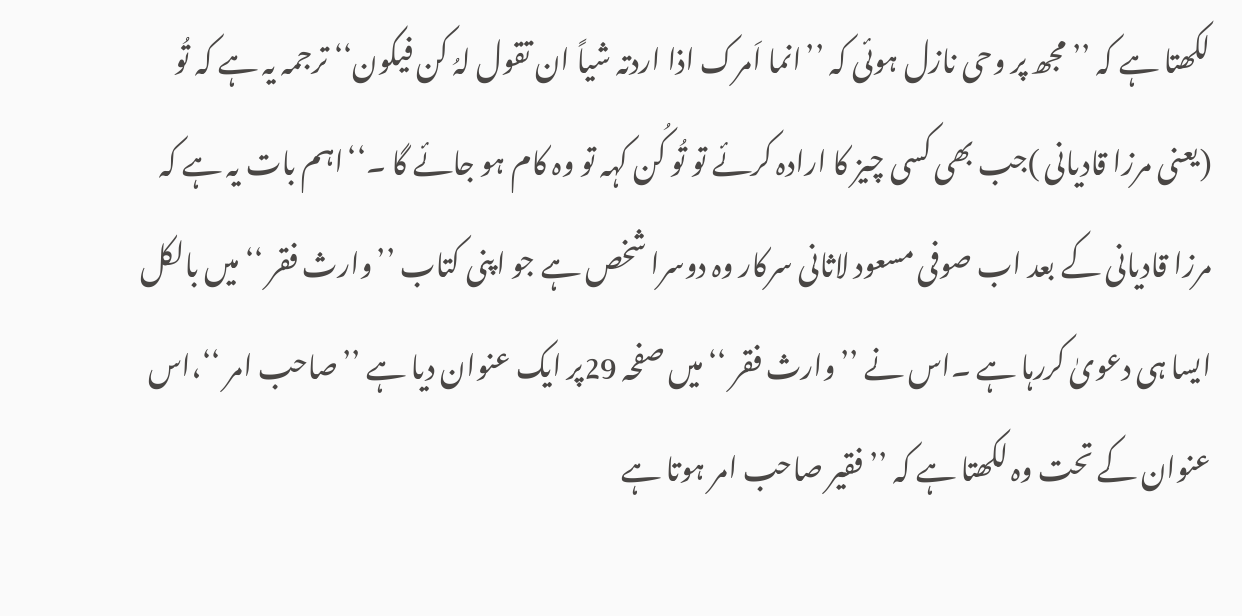لکھتا ہے کہ ’’مجھ پر وحی نازل ہوئی کہ ’’انما اَمرک اذا اردتہ شیاً ان تقول لہُ کن فیکون‘‘ ترجمہ یہ ہے کہ تُو (یعنی مرزا قادیانی )جب بھی کسی چیز کا ارادہ کرئے تو تُو کُن کہہ تو وہ کام ہو جائے گا ۔‘‘اہم بات یہ ہے کہ مرزا قادیانی کے بعد اب صوفی مسعود لاثانی سرکار وہ دوسرا شخص ہے جو اپنی کتاب ’’وارث فقر ‘‘میں بالکل ایسا ہی دعویٰ کررہا ہے ۔اس نے ’’وارث فقر ‘‘میں صفحہ 29پر ایک عنوان دیا ہے ’’صاحب امر ‘‘،اس عنوان کے تحت وہ لکھتا ہے کہ ’’ فقیر صاحب امر ہوتا ہے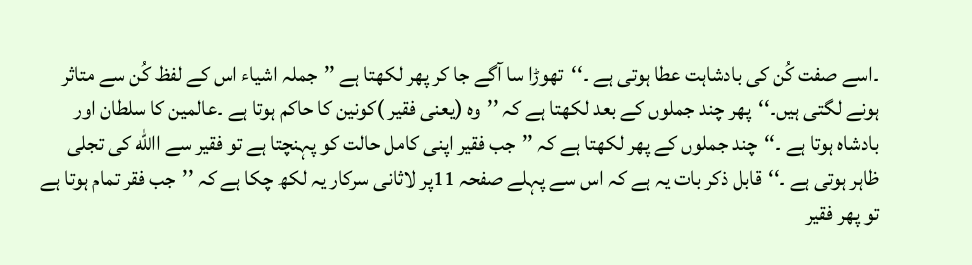۔اسے صفت کُن کی بادشاہت عطا ہوتی ہے ۔‘‘تھوڑا سا آگے جا کر پھر لکھتا ہے ’’جملہ اشیاء اس کے لفظ کُن سے متاثر ہونے لگتی ہیں۔‘‘پھر چند جملوں کے بعد لکھتا ہے کہ ’’وہ (یعنی فقیر )کونین کا حاکم ہوتا ہے ۔عالمین کا سلطان اور بادشاہ ہوتا ہے ۔‘‘چند جملوں کے پھر لکھتا ہے کہ ’’جب فقیر اپنی کامل حالت کو پہنچتا ہے تو فقیر سے االله کی تجلی ظاہر ہوتی ہے ۔‘‘قابل ذکر بات یہ ہے کہ اس سے پہلے صفحہ 11پر لاثانی سرکار یہ لکھ چکا ہے کہ ’’جب فقر تمام ہوتا ہے تو پھر فقیر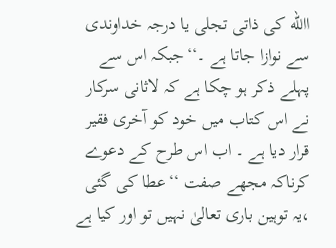االله کی ذاتی تجلی یا درجہ خداوندی سے نوازا جاتا ہے ۔‘‘جبکہ اس سے پہلے ذکر ہو چکا ہے کہ لاثانی سرکار نے اس کتاب میں خود کو آخری فقیر قرار دیا ہے ۔ اب اس طرح کے دعوے کرناکہ مجھے صفت ‘‘عطا کی گئی ،یہ توہین باری تعالیٰ نہیں تو اور کیا ہے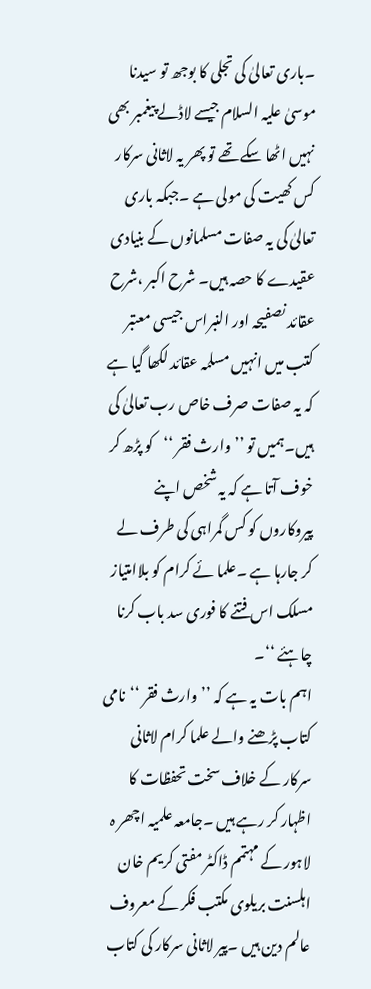۔باری تعالیٰ کی تجلی کا بوجھ تو سیدنا موسیٰ علیہ السلام جیسے لاڈلے پیغمبر بھی نہیں اٹھا سکے تھے تو پھر یہ لاثانی سرکار کس کھیت کی مولی ہے ۔جبکہ باری تعالیٰ کی یہ صفات مسلمانوں کے بنیادی عقیدے کا حصہ ہیں۔ شرح اکبر ،شرح عقائد نصفیحہ اور النبراس جیسی معتبر کتب میں انہیں مسلمہ عقائد لکھا گیا ہے کہ یہ صفات صرف خاص رب تعالیٰ کی ہیں۔ہمیں تو ’’وارث فقر ‘‘کو پڑھ کر خوف آتا ہے کہ یہ شخص اپنے پیروکاروں کو کس گمراہی کی طرف لے کر جارہا ہے ۔علما ئے کرام کو بلاامتیاز مسلک اس فتنے کا فوری سد باب کرنا چاہئے ‘‘۔
اہم بات یہ ہے کہ ’’وارث فقر ‘‘نامی کتاب پڑھنے والے علما کرام لاثانی سرکار کے خلاف سخت تحفظات کا اظہار کر رہے ہیں ۔جامعہ علمیہ اچھر ہ لاہور کے مہتمم ڈاکٹر مفتی کریم خان اہلسنت بریلوی مکتب فکر کے معروف عالم دین ہیں ۔پیر لاثانی سرکار کی کتاب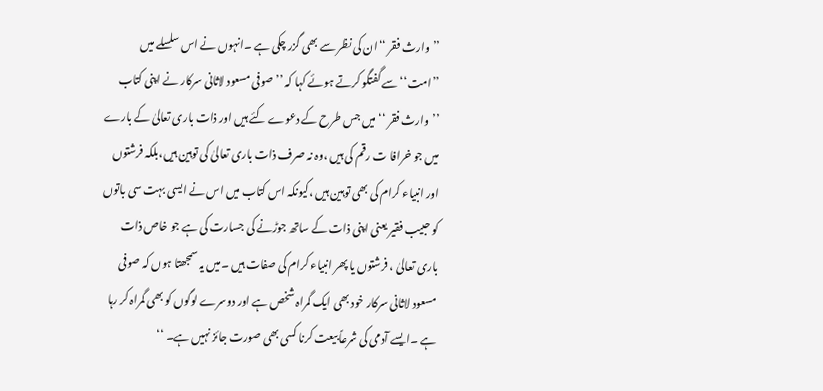’’وارث فقر ‘‘ان کی نظر سے بھی گزر چکی ہے ۔انہوں نے اس سلسلے میں ’’امت‘‘سے گفتگو کرتے ہوئے کہا کہ ’’صوفی مسعود لاثانی سرکار نے اپنی کتاب ’’وارث فقر ‘‘میں جس طرح کے دعوے کئے ہیں اور ذات باری تعالیٰ کے بارے میں جو خرافا ت رقم کی ہیں ،وہ نہ صرف ذات باری تعالیٰ کی توہین ہیں،بلکہ فرشتوں اور انبیاء کرام کی بھی توہین ہیں ،کیونکہ اس کتاب میں اس نے ایسی بہت سی باتوں کو حبیب فقیر یعنی اپنی ذات کے ساتھ جوڑنے کی جسارت کی ہے جو خاص ذات باری تعالیٰ ، فرشتوں یا پھر انبیاء کرام کی صفات ہیں ۔میں یہ سمجھتا ہوں کہ صوفی مسعود لاثانی سرکار خود بھی ایک گمراہ شخص ہے اور دوسرے لوگوں کو بھی گمراہ کر رہا ہے ۔ایسے آدمی کی شرعاً بیعت کرنا کسی بھی صورت جائز نہیں ہے۔ ‘‘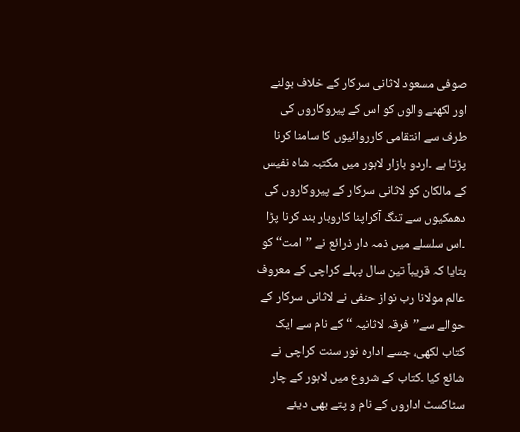صوفی مسعود لاثانی سرکار کے خلاف بولنے اور لکھنے والوں کو اس کے پیروکاروں کی طرف سے انتقامی کارروائیوں کا سامنا کرنا پڑتا ہے ۔اردو بازار لاہور میں مکتبہ شاہ نفیس کے مالکان کو لاثانی سرکار کے پیروکاروں کی دھمکیوں سے تنگ آکراپنا کاروبار بند کرنا پڑا ۔اس سلسلے میں ذمہ دار ذرائع نے ’’امت‘‘کو بتایا کہ قریباً تین سال پہلے کراچی کے معروف عالم مولانا رب نواز حنفی نے لاثانی سرکار کے حوالے سے’’فرقہ لاثانیہ ‘‘کے نام سے ایک کتاب لکھی، جسے ادارہ نور سنت کراچی نے شائع کیا ۔کتاب کے شروع میں لاہور کے چار سٹاکسٹ اداروں کے نام و پتے بھی دیئے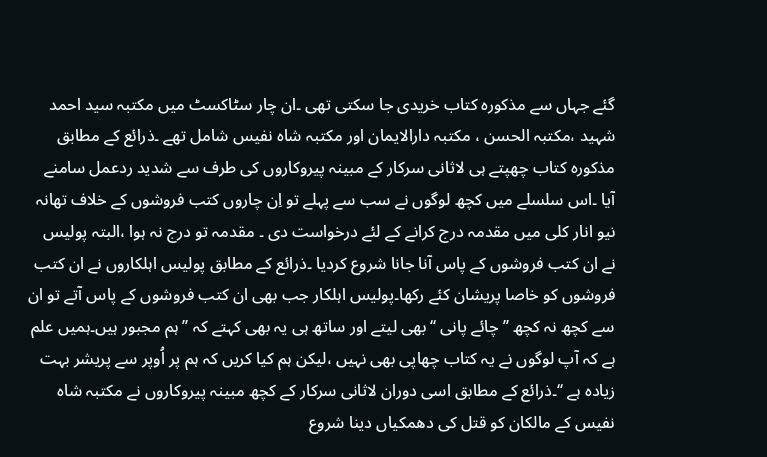گئے جہاں سے مذکورہ کتاب خریدی جا سکتی تھی ۔ان چار سٹاکسٹ میں مکتبہ سید احمد شہید ،مکتبہ الحسن ، مکتبہ دارالایمان اور مکتبہ شاہ نفیس شامل تھے ۔ذرائع کے مطابق مذکورہ کتاب چھپتے ہی لاثانی سرکار کے مبینہ پیروکاروں کی طرف سے شدید ردعمل سامنے آیا ۔اس سلسلے میں کچھ لوگوں نے سب سے پہلے تو اِن چاروں کتب فروشوں کے خلاف تھانہ نیو انار کلی میں مقدمہ درج کرانے کے لئے درخواست دی ۔ مقدمہ تو درج نہ ہوا ،البتہ پولیس نے ان کتب فروشوں کے پاس آنا جانا شروع کردیا ۔ذرائع کے مطابق پولیس اہلکاروں نے ان کتب فروشوں کو خاصا پریشان کئے رکھا۔پولیس اہلکار جب بھی ان کتب فروشوں کے پاس آتے تو ان سے کچھ نہ کچھ ’’چائے پانی ‘‘بھی لیتے اور ساتھ ہی یہ بھی کہتے کہ ’’ہم مجبور ہیں۔ہمیں علم ہے کہ آپ لوگوں نے یہ کتاب چھاپی بھی نہیں ،لیکن ہم کیا کریں کہ ہم پر اُوپر سے پریشر بہت زیادہ ہے ‘‘۔ذرائع کے مطابق اسی دوران لاثانی سرکار کے کچھ مبینہ پیروکاروں نے مکتبہ شاہ نفیس کے مالکان کو قتل کی دھمکیاں دینا شروع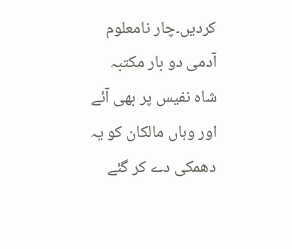کردیں۔چار نامعلوم آدمی دو بار مکتبہ شاہ نفیس پر بھی آئے اور وہاں مالکان کو یہ دھمکی دے کر گئے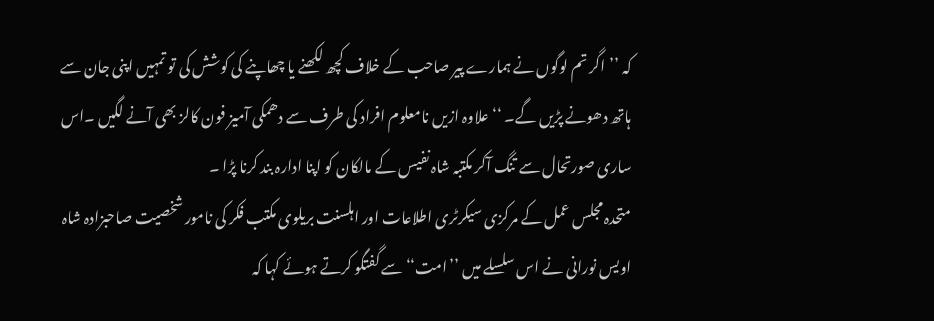کہ ’’اگر تم لوگوں نے ہمارے پیر صاحب کے خلاف کچھ لکھنے یا چھاپنے کی کوشش کی تو تمہیں اپنی جان سے ہاتھ دھونے پڑیں گے۔ ‘‘علاوہ ازیں نامعلوم افراد کی طرف سے دھمکی آمیز فون کالز بھی آنے لگیں ۔اس ساری صورتحال سے تنگ آکر مکتبہ شاہ نفیس کے مالکان کو اپنا ادارہ بند کرنا پڑا ۔
متحدہ مجلس عمل کے مرکزی سیکرٹری اطلاعات اور اہلسنت بریلوی مکتب فکر کی نامور شخصیت صاحبزادہ شاہ اویس نورانی نے اس سلسلے میں ’’امت‘‘سے گفتگو کرتے ہوئے کہا کہ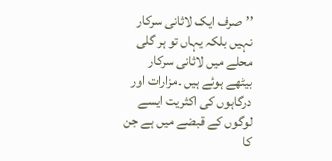’’صرف ایک لاثانی سرکار نہیں بلکہ یہاں تو ہر گلی محلے میں لاثانی سرکار بیٹھے ہوئے ہیں ۔مزارات اور درگاہوں کی اکثریت ایسے لوگوں کے قبضے میں ہے جن کا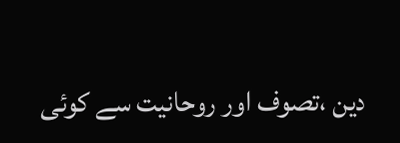دین ،تصوف اور روحانیت سے کوئی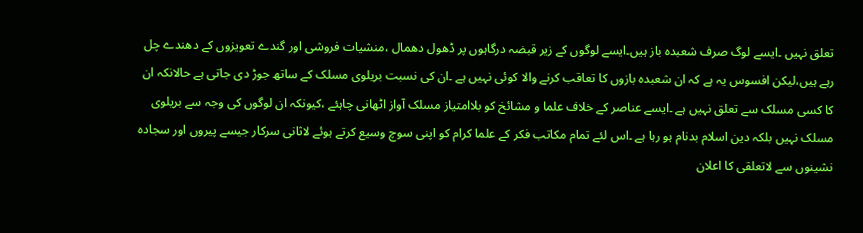تعلق نہیں ۔ایسے لوگ صرف شعبدہ باز ہیں۔ایسے لوگوں کے زیر قبضہ درگاہوں پر ڈھول دھمال ،منشیات فروشی اور گندے تعویزوں کے دھندے چل رہے ہیں،لیکن افسوس یہ ہے کہ ان شعبدہ بازوں کا تعاقب کرنے والا کوئی نہیں ہے ۔ان کی نسبت بریلوی مسلک کے ساتھ جوڑ دی جاتی ہے حالانکہ ان کا کسی مسلک سے تعلق نہیں ہے ۔ایسے عناصر کے خلاف علما و مشائخ کو بلاامتیاز مسلک آواز اٹھانی چاہئے ،کیونکہ ان لوگوں کی وجہ سے بریلوی مسلک نہیں بلکہ دین اسلام بدنام ہو رہا ہے ۔اس لئے تمام مکاتب فکر کے علما کرام کو اپنی سوچ وسیع کرتے ہوئے لاثانی سرکار جیسے پیروں اور سجادہ نشینوں سے لاتعلقی کا اعلان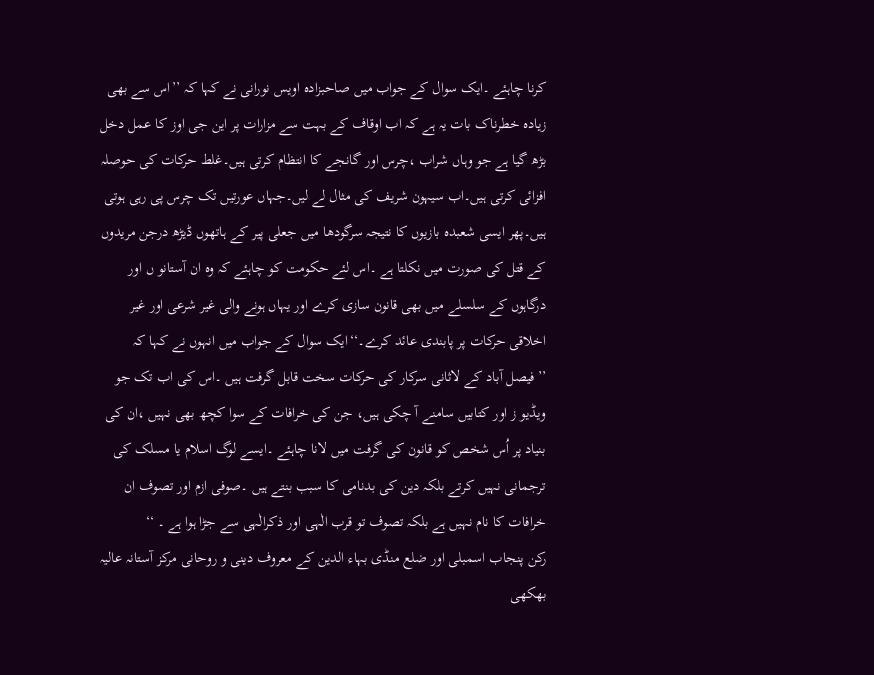کرنا چاہئے ۔ایک سوال کے جواب میں صاحبزادہ اویس نورانی نے کہا کہ ’’اس سے بھی زیادہ خطرناک بات یہ ہے کہ اب اوقاف کے بہت سے مزارات پر این جی اوز کا عمل دخل بڑھ گیا ہے جو وہاں شراب ،چرس اور گانجے کا انتظام کرتی ہیں۔غلط حرکات کی حوصلہ افزائی کرتی ہیں۔اب سیہون شریف کی مثال لے لیں۔جہاں عورتیں تک چرس پی رہی ہوتی ہیں۔پھر ایسی شعبدہ بازیوں کا نتیجہ سرگودھا میں جعلی پیر کے ہاتھوں ڈیڑھ درجن مریدوں کے قتل کی صورت میں نکلتا ہے ۔اس لئے حکومت کو چاہئے کہ وہ ان آستانو ں اور درگاہوں کے سلسلے میں بھی قانون سازی کرے اور یہاں ہونے والی غیر شرعی اور غیر اخلاقی حرکات پر پابندی عائد کرے۔‘‘ایک سوال کے جواب میں انہوں نے کہا کہ ’’فیصل آباد کے لاثانی سرکار کی حرکات سخت قابل گرفت ہیں ۔اس کی اب تک جو ویڈیو ز اور کتابیں سامنے آ چکی ہیں، جن کی خرافات کے سوا کچھ بھی نہیں ،ان کی بنیاد پر اُس شخص کو قانون کی گرفت میں لانا چاہئے ۔ایسے لوگ اسلام یا مسلک کی ترجمانی نہیں کرتے بلکہ دین کی بدنامی کا سبب بنتے ہیں ۔صوفی ازم اور تصوف ان خرافات کا نام نہیں ہے بلکہ تصوف تو قرب الٰہی اور ذکرالٰہی سے جڑا ہوا ہے ۔ ‘‘
رکن پنجاب اسمبلی اور ضلع منڈی بہاء الدین کے معروف دینی و روحانی مرکز آستانہ عالیہ بھکھی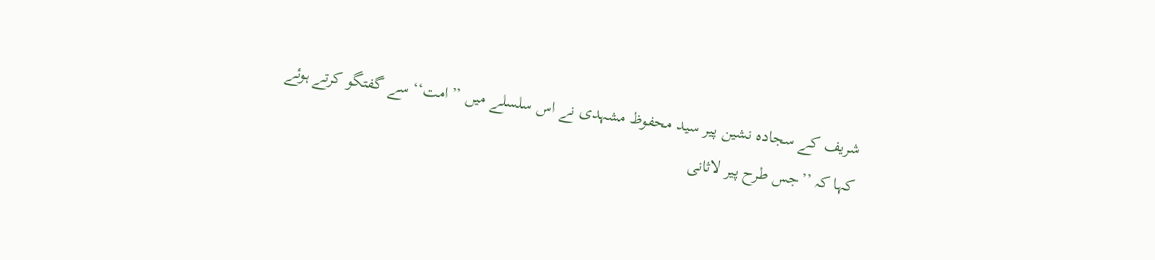شریف کے سجادہ نشین پیر سید محفوظ مشہدی نے اس سلسلے میں ’’امت‘‘سے گفتگو کرتے ہوئے کہا کہ ’’جس طرح پیر لاثانی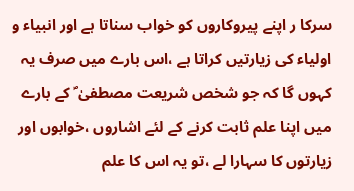سرکا ر اپنے پیروکاروں کو خواب سناتا ہے اور انبیاء و اولیاء کی زیارتیں کراتا ہے ،اس بارے میں صرف یہ کہوں گا کہ جو شخص شریعت مصطفیٰ ؐ کے بارے میں اپنا علم ثابت کرنے کے لئے اشاروں ،خوابوں اور زیارتوں کا سہارا لے ،تو یہ اس کا علم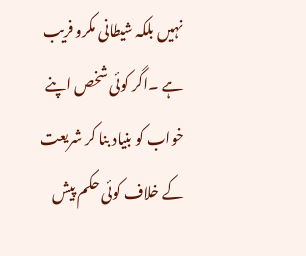نہیں بلکہ شیطانی مکرو فریب ہے ۔اگر کوئی شخص اپنے خواب کو بنیاد بنا کر شریعت کے خلاف کوئی حکم پیش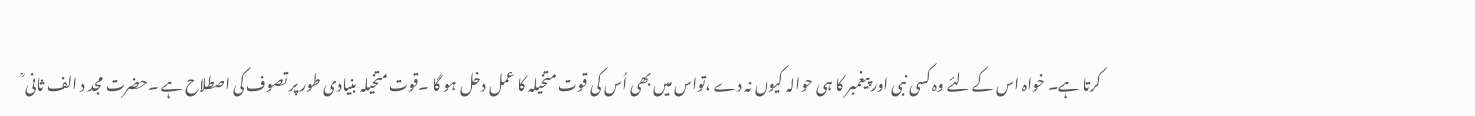کرتا ہے۔ خواہ اس کے لئے وہ کسی نبی اور پیغمبر کا ہی حوالہ کیوں نہ دے ،تواس میں بھی اُس کی قوت متخیلہ کا عمل دخل ہو گا ۔قوت متخیلہ بنیادی طور پر تصوف کی اصطلاح ہے ۔حضرت مجد د الف ثانی ؒ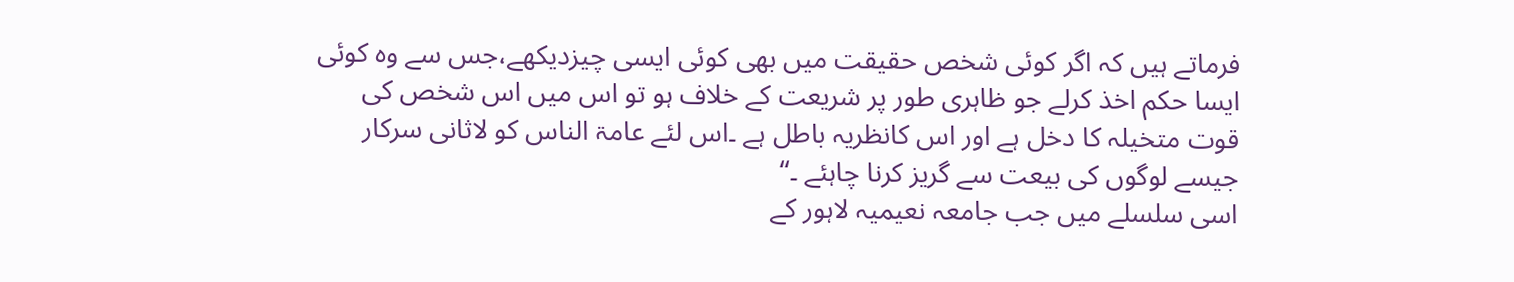فرماتے ہیں کہ اگر کوئی شخص حقیقت میں بھی کوئی ایسی چیزدیکھے،جس سے وہ کوئی ایسا حکم اخذ کرلے جو ظاہری طور پر شریعت کے خلاف ہو تو اس میں اس شخص کی قوت متخیلہ کا دخل ہے اور اس کانظریہ باطل ہے ۔اس لئے عامۃ الناس کو لاثانی سرکار جیسے لوگوں کی بیعت سے گریز کرنا چاہئے ۔‘‘
اسی سلسلے میں جب جامعہ نعیمیہ لاہور کے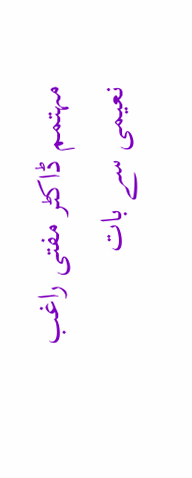مہتمم ڈاکٹر مفتی راغب نعیمی سے بات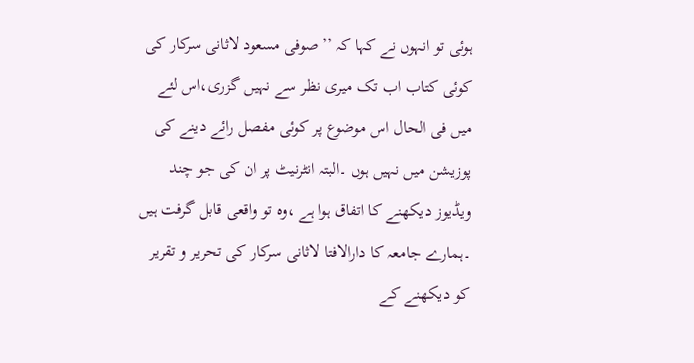ہوئی تو انہوں نے کہا کہ ’’صوفی مسعود لاثانی سرکار کی کوئی کتاب اب تک میری نظر سے نہیں گزری،اس لئے میں فی الحال اس موضوع پر کوئی مفصل رائے دینے کی پوزیشن میں نہیں ہوں ۔البتہ انٹرنیٹ پر ان کی جو چند ویڈیوز دیکھنے کا اتفاق ہوا ہے ،وہ تو واقعی قابل گرفت ہیں ۔ہمارے جامعہ کا دارالافتا لاثانی سرکار کی تحریر و تقریر کو دیکھنے کے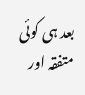بعد ہی کوئی متفقہ اور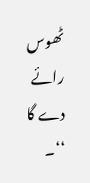ٹھوس رائے دے گا ‘‘۔